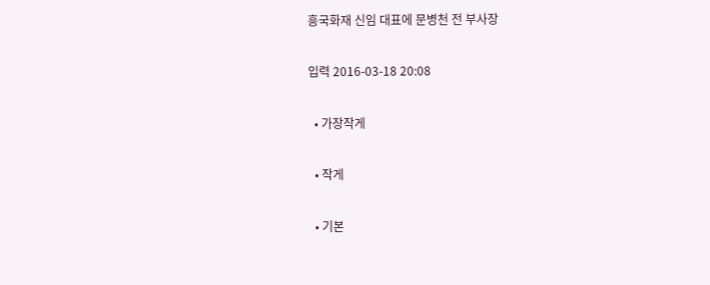흥국화재 신임 대표에 문병천 전 부사장

입력 2016-03-18 20:08

  • 가장작게

  • 작게

  • 기본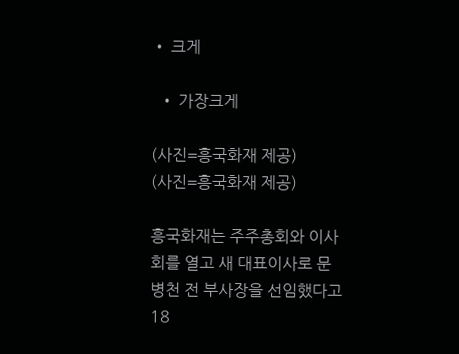• 크게

  • 가장크게

(사진=흥국화재 제공)
(사진=흥국화재 제공)

흥국화재는 주주총회와 이사회를 열고 새 대표이사로 문병천 전 부사장을 선임했다고 18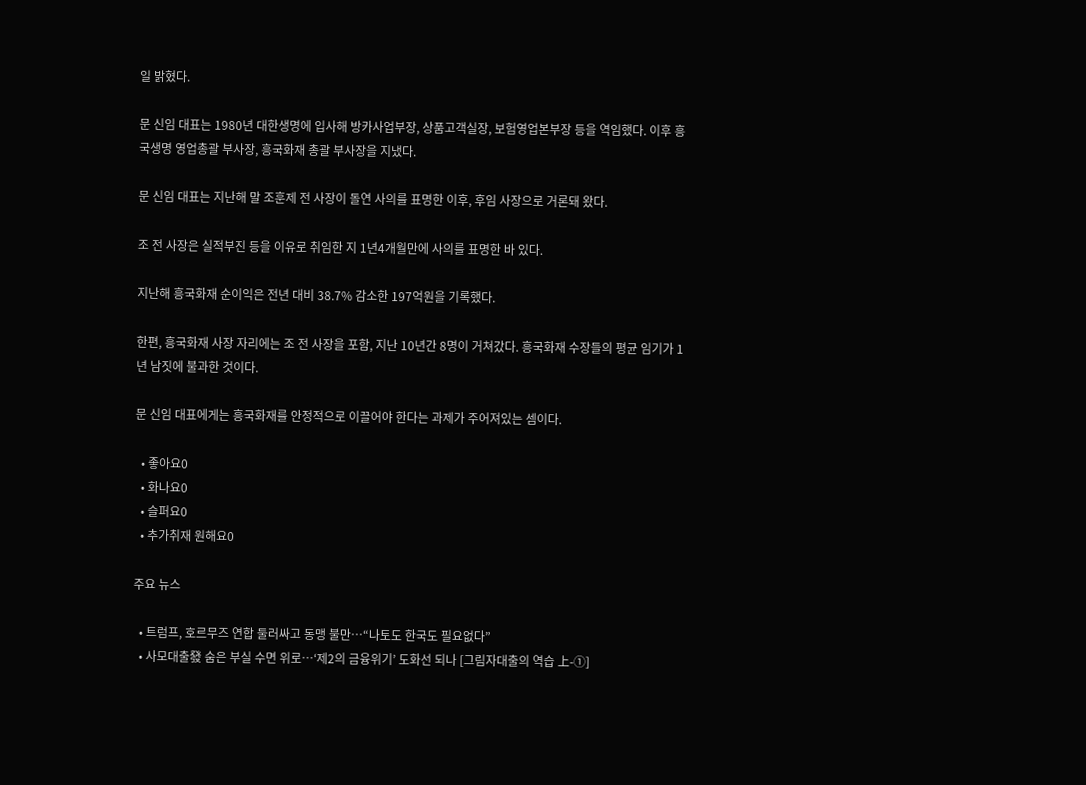일 밝혔다.

문 신임 대표는 1980년 대한생명에 입사해 방카사업부장, 상품고객실장, 보험영업본부장 등을 역임했다. 이후 흥국생명 영업총괄 부사장, 흥국화재 총괄 부사장을 지냈다.

문 신임 대표는 지난해 말 조훈제 전 사장이 돌연 사의를 표명한 이후, 후임 사장으로 거론돼 왔다.

조 전 사장은 실적부진 등을 이유로 취임한 지 1년4개월만에 사의를 표명한 바 있다.

지난해 흥국화재 순이익은 전년 대비 38.7% 감소한 197억원을 기록했다.

한편, 흥국화재 사장 자리에는 조 전 사장을 포함, 지난 10년간 8명이 거쳐갔다. 흥국화재 수장들의 평균 임기가 1년 남짓에 불과한 것이다.

문 신임 대표에게는 흥국화재를 안정적으로 이끌어야 한다는 과제가 주어져있는 셈이다.

  • 좋아요0
  • 화나요0
  • 슬퍼요0
  • 추가취재 원해요0

주요 뉴스

  • 트럼프, 호르무즈 연합 둘러싸고 동맹 불만…“나토도 한국도 필요없다”
  • 사모대출發 숨은 부실 수면 위로…‘제2의 금융위기’ 도화선 되나 [그림자대출의 역습 上-①]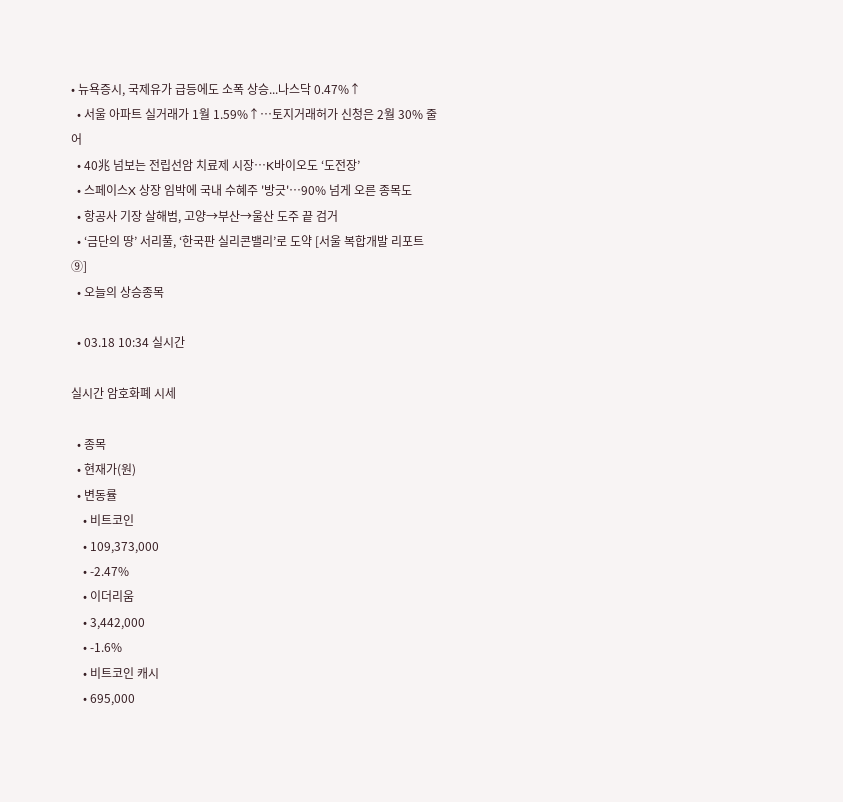• 뉴욕증시, 국제유가 급등에도 소폭 상승...나스닥 0.47%↑
  • 서울 아파트 실거래가 1월 1.59%↑…토지거래허가 신청은 2월 30% 줄어
  • 40兆 넘보는 전립선암 치료제 시장…K바이오도 ‘도전장’
  • 스페이스X 상장 임박에 국내 수혜주 '방긋'…90% 넘게 오른 종목도
  • 항공사 기장 살해범, 고양→부산→울산 도주 끝 검거
  • ‘금단의 땅’ 서리풀, ‘한국판 실리콘밸리’로 도약 [서울 복합개발 리포트 ⑨]
  • 오늘의 상승종목

  • 03.18 10:34 실시간

실시간 암호화폐 시세

  • 종목
  • 현재가(원)
  • 변동률
    • 비트코인
    • 109,373,000
    • -2.47%
    • 이더리움
    • 3,442,000
    • -1.6%
    • 비트코인 캐시
    • 695,000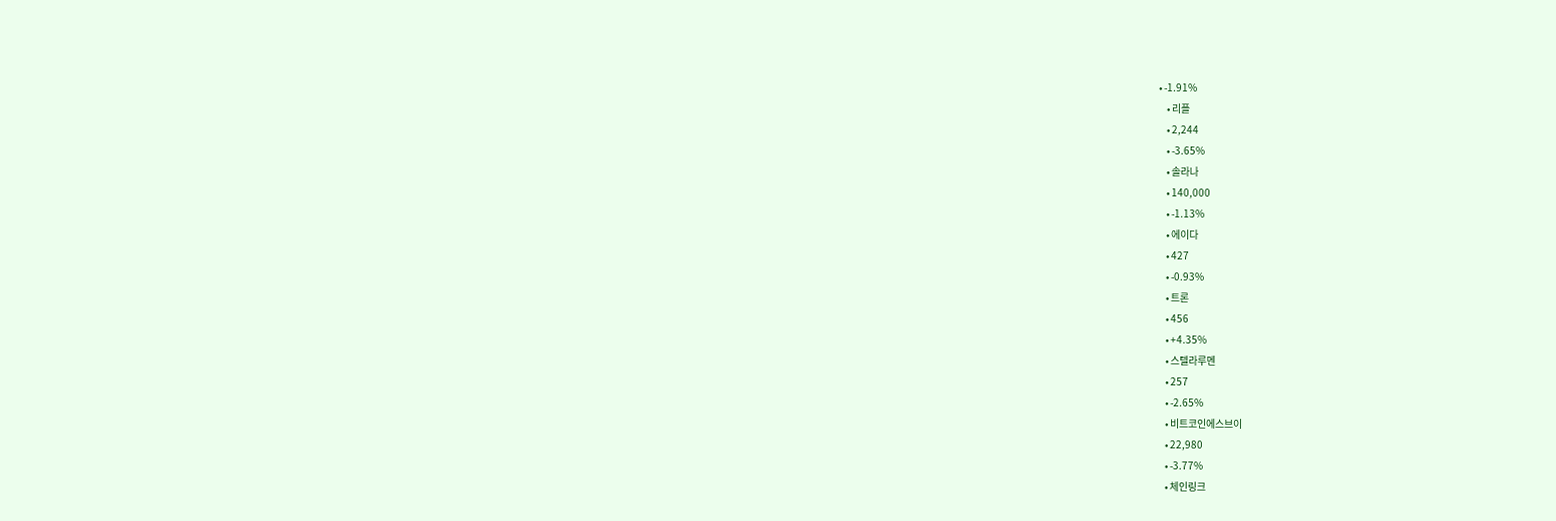• -1.91%
    • 리플
    • 2,244
    • -3.65%
    • 솔라나
    • 140,000
    • -1.13%
    • 에이다
    • 427
    • -0.93%
    • 트론
    • 456
    • +4.35%
    • 스텔라루멘
    • 257
    • -2.65%
    • 비트코인에스브이
    • 22,980
    • -3.77%
    • 체인링크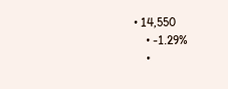• 14,550
    • -1.29%
    •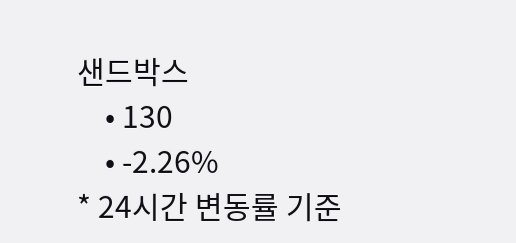샌드박스
    • 130
    • -2.26%
* 24시간 변동률 기준